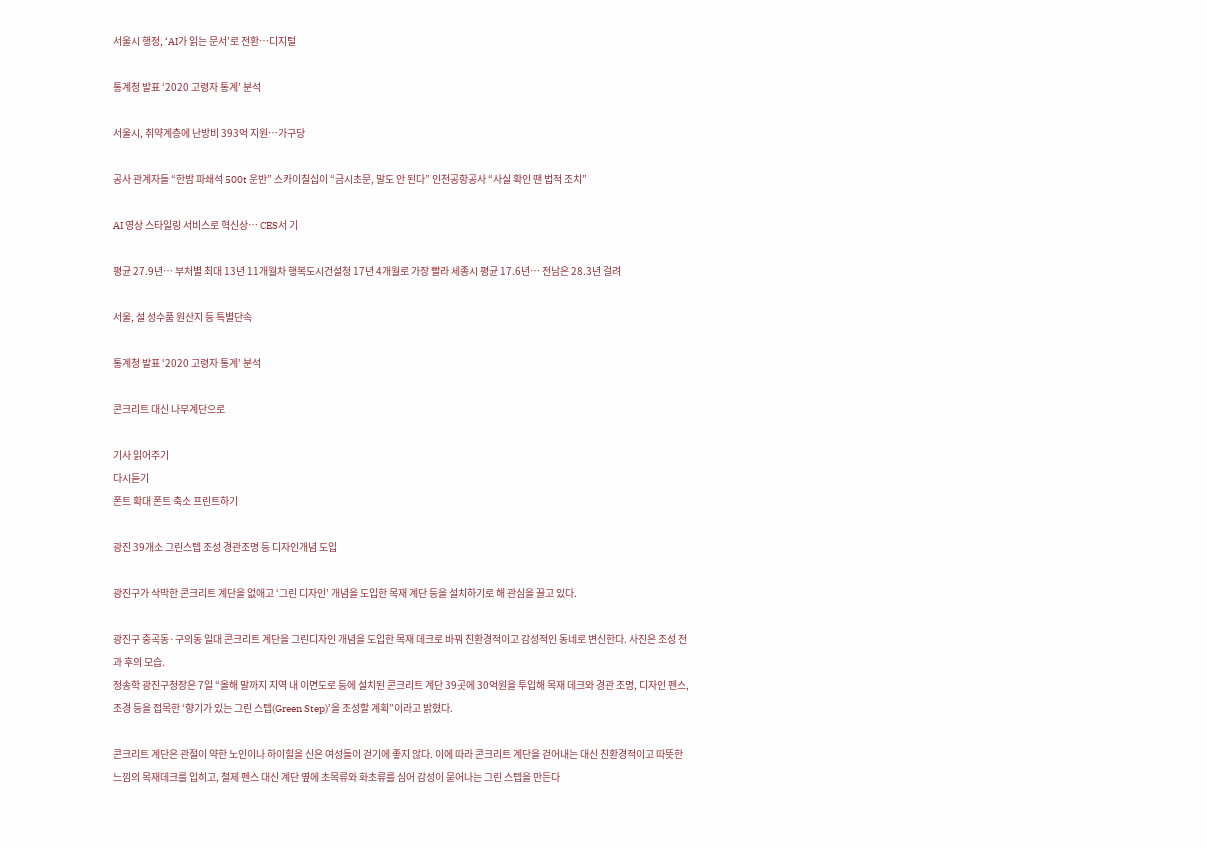서울시 행정, ‘AI가 읽는 문서’로 전환…디지털

통계청 발표 ‘2020 고령자 통계’ 분석

서울시, 취약계층에 난방비 393억 지원…가구당

공사 관계자들 “한밤 파쇄석 500t 운반” 스카이칠십이 “금시초문, 말도 안 된다” 인천공항공사 “사실 확인 땐 법적 조치”

AI 영상 스타일링 서비스로 혁신상… CES서 기

평균 27.9년… 부처별 최대 13년 11개월차 행복도시건설청 17년 4개월로 가장 빨라 세종시 평균 17.6년… 전남은 28.3년 걸려

서울, 설 성수품 원산지 등 특별단속

통계청 발표 ‘2020 고령자 통계’ 분석

콘크리트 대신 나무계단으로

기사 읽어주기
다시듣기
폰트 확대 폰트 축소 프린트하기

광진 39개소 그린스텝 조성 경관조명 등 디자인개념 도입

광진구가 삭막한 콘크리트 계단을 없애고 ‘그린 디자인’ 개념을 도입한 목재 계단 등을 설치하기로 해 관심을 끌고 있다.

광진구 중곡동·구의동 일대 콘크리트 계단을 그린디자인 개념을 도입한 목재 데크로 바꿔 친환경적이고 감성적인 동네로 변신한다. 사진은 조성 전과 후의 모습.
정송학 광진구청장은 7일 “올해 말까지 지역 내 이면도로 등에 설치된 콘크리트 계단 39곳에 30억원을 투입해 목재 데크와 경관 조명, 디자인 펜스, 조경 등을 접목한 ‘향기가 있는 그린 스텝(Green Step)’을 조성할 계획”이라고 밝혔다.

콘크리트 계단은 관절이 약한 노인이나 하이힐을 신은 여성들이 걷기에 좋지 않다. 이에 따라 콘크리트 계단을 걷어내는 대신 친환경적이고 따뜻한 느낌의 목재데크를 입히고, 철제 펜스 대신 계단 옆에 초목류와 화초류를 심어 감성이 묻어나는 그린 스텝을 만든다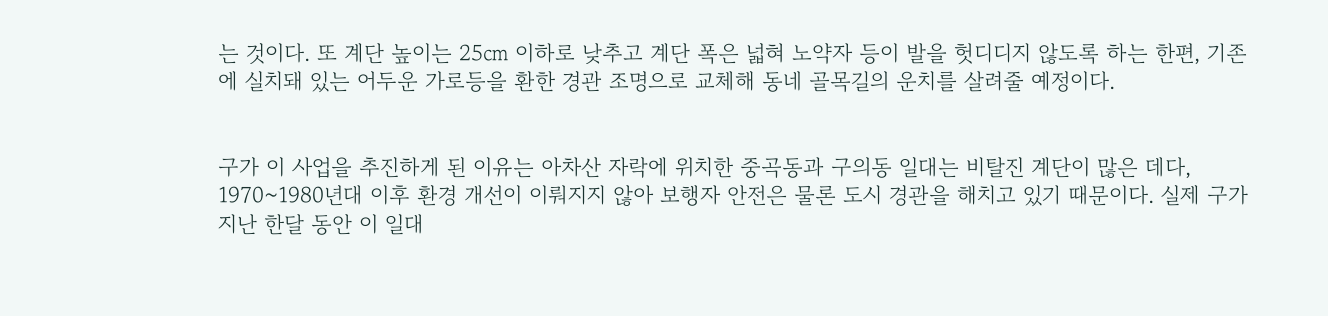는 것이다. 또 계단 높이는 25㎝ 이하로 낮추고 계단 폭은 넓혀 노약자 등이 발을 헛디디지 않도록 하는 한편, 기존에 실치돼 있는 어두운 가로등을 환한 경관 조명으로 교체해 동네 골목길의 운치를 살려줄 예정이다.


구가 이 사업을 추진하게 된 이유는 아차산 자락에 위치한 중곡동과 구의동 일대는 비탈진 계단이 많은 데다, 1970~1980년대 이후 환경 개선이 이뤄지지 않아 보행자 안전은 물론 도시 경관을 해치고 있기 때문이다. 실제 구가 지난 한달 동안 이 일대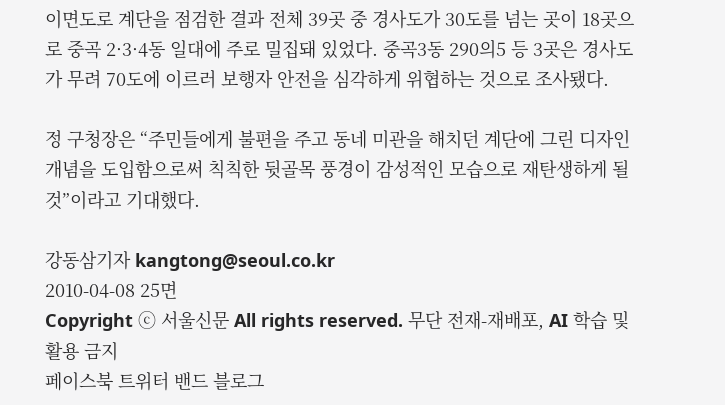이면도로 계단을 점검한 결과 전체 39곳 중 경사도가 30도를 넘는 곳이 18곳으로 중곡 2·3·4동 일대에 주로 밀집돼 있었다. 중곡3동 290의5 등 3곳은 경사도가 무려 70도에 이르러 보행자 안전을 심각하게 위협하는 것으로 조사됐다.

정 구청장은 “주민들에게 불편을 주고 동네 미관을 해치던 계단에 그린 디자인 개념을 도입함으로써 칙칙한 뒷골목 풍경이 감성적인 모습으로 재탄생하게 될 것”이라고 기대했다.

강동삼기자 kangtong@seoul.co.kr
2010-04-08 25면
Copyright ⓒ 서울신문 All rights reserved. 무단 전재-재배포, AI 학습 및 활용 금지
페이스북 트위터 밴드 블로그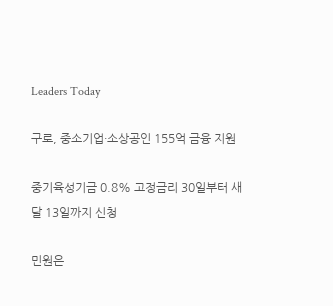Leaders Today

구로, 중소기업·소상공인 155억 금융 지원

중기육성기금 0.8% 고정금리 30일부터 새달 13일까지 신청

민원은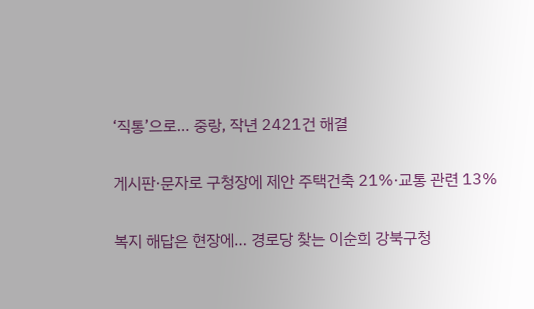‘직통’으로… 중랑, 작년 2421건 해결

게시판·문자로 구청장에 제안 주택건축 21%·교통 관련 13%

복지 해답은 현장에… 경로당 찾는 이순희 강북구청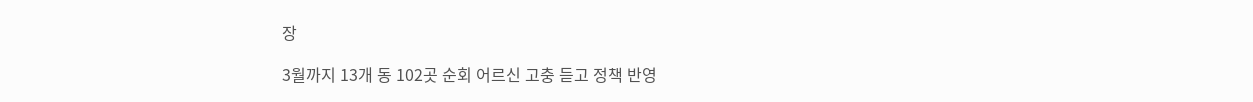장

3월까지 13개 동 102곳 순회 어르신 고충 듣고 정책 반영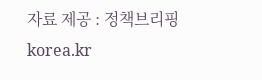자료 제공 : 정책브리핑 korea.kr